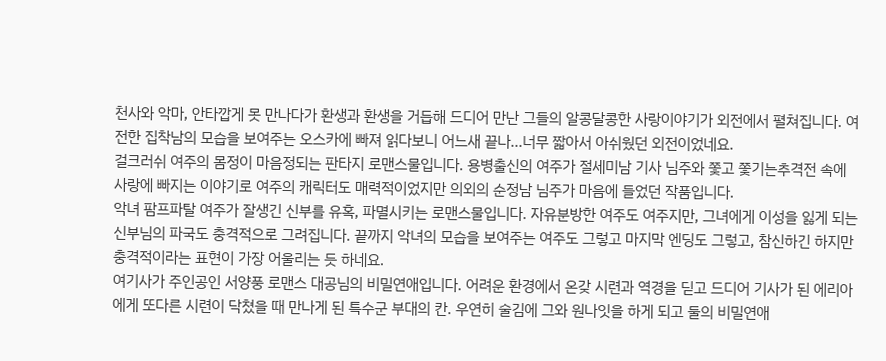천사와 악마, 안타깝게 못 만나다가 환생과 환생을 거듭해 드디어 만난 그들의 알콩달콩한 사랑이야기가 외전에서 펼쳐집니다. 여전한 집착남의 모습을 보여주는 오스카에 빠져 읽다보니 어느새 끝나...너무 짧아서 아쉬웠던 외전이었네요.
걸크러쉬 여주의 몸정이 마음정되는 판타지 로맨스물입니다. 용병출신의 여주가 절세미남 기사 님주와 쫓고 쫓기는추격전 속에 사랑에 빠지는 이야기로 여주의 캐릭터도 매력적이었지만 의외의 순정남 님주가 마음에 들었던 작품입니다.
악녀 팜프파탈 여주가 잘생긴 신부를 유혹, 파멸시키는 로맨스물입니다. 자유분방한 여주도 여주지만, 그녀에게 이성을 잃게 되는 신부님의 파국도 충격적으로 그려집니다. 끝까지 악녀의 모습을 보여주는 여주도 그렇고 마지막 엔딩도 그렇고, 참신하긴 하지만 충격적이라는 표현이 가장 어울리는 듯 하네요.
여기사가 주인공인 서양풍 로맨스 대공님의 비밀연애입니다. 어려운 환경에서 온갖 시련과 역경을 딛고 드디어 기사가 된 에리아에게 또다른 시련이 닥쳤을 때 만나게 된 특수군 부대의 칸. 우연히 술김에 그와 원나잇을 하게 되고 둘의 비밀연애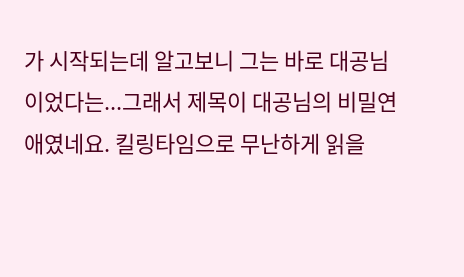가 시작되는데 알고보니 그는 바로 대공님이었다는...그래서 제목이 대공님의 비밀연애였네요. 킬링타임으로 무난하게 읽을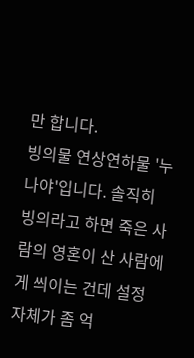만 합니다.
빙의물 연상연하물 '누나야'입니다. 솔직히 빙의라고 하면 죽은 사람의 영혼이 산 사람에게 씌이는 건데 설정 자체가 좀 억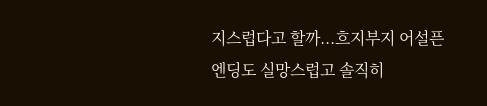지스럽다고 할까...흐지부지 어설픈 엔딩도 실망스럽고 솔직히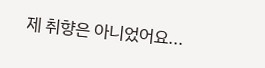제 취향은 아니었어요...